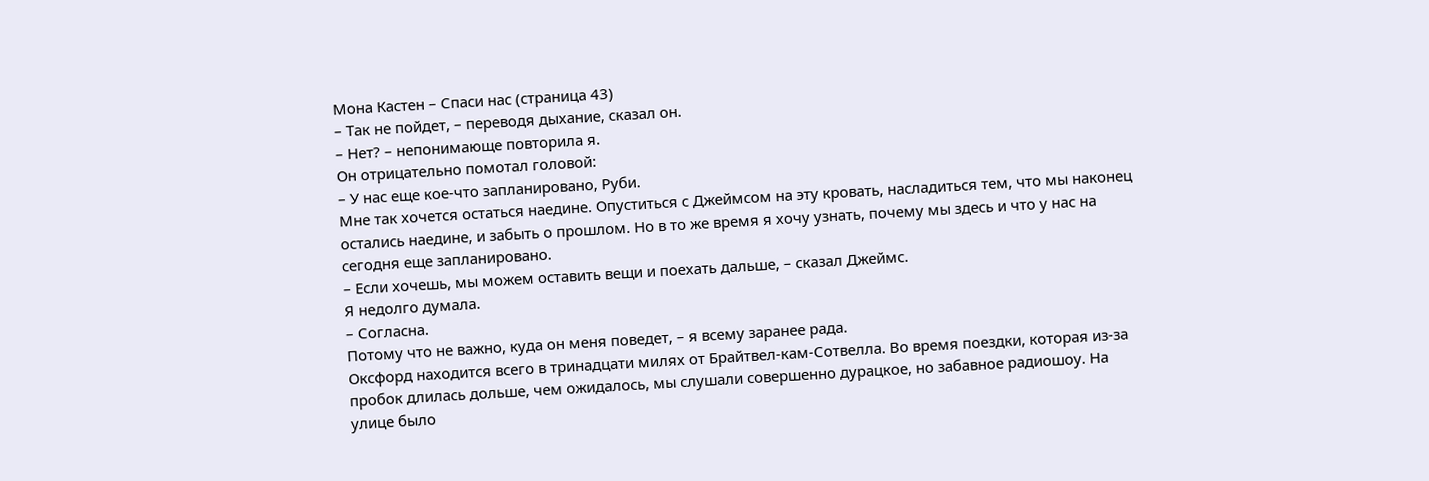Мона Кастен – Спаси нас (страница 43)
– Так не пойдет, – переводя дыхание, сказал он.
– Нет? – непонимающе повторила я.
Он отрицательно помотал головой:
– У нас еще кое-что запланировано, Руби.
Мне так хочется остаться наедине. Опуститься с Джеймсом на эту кровать, насладиться тем, что мы наконец остались наедине, и забыть о прошлом. Но в то же время я хочу узнать, почему мы здесь и что у нас на сегодня еще запланировано.
– Если хочешь, мы можем оставить вещи и поехать дальше, – сказал Джеймс.
Я недолго думала.
– Согласна.
Потому что не важно, куда он меня поведет, – я всему заранее рада.
Оксфорд находится всего в тринадцати милях от Брайтвел-кам-Сотвелла. Во время поездки, которая из-за пробок длилась дольше, чем ожидалось, мы слушали совершенно дурацкое, но забавное радиошоу. На улице было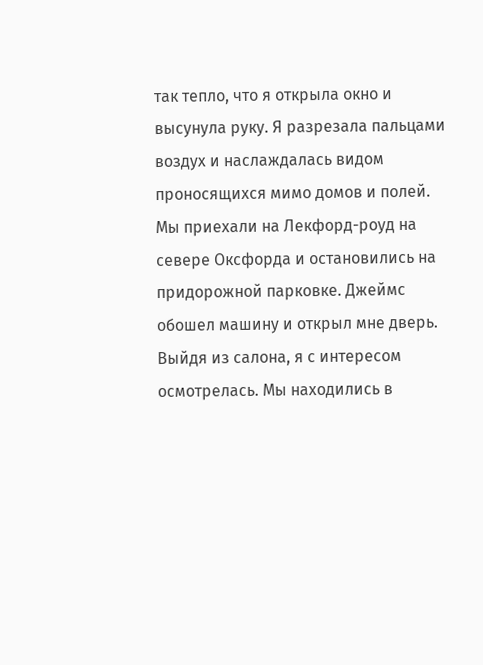так тепло, что я открыла окно и высунула руку. Я разрезала пальцами воздух и наслаждалась видом проносящихся мимо домов и полей.
Мы приехали на Лекфорд-роуд на севере Оксфорда и остановились на придорожной парковке. Джеймс обошел машину и открыл мне дверь. Выйдя из салона, я с интересом осмотрелась. Мы находились в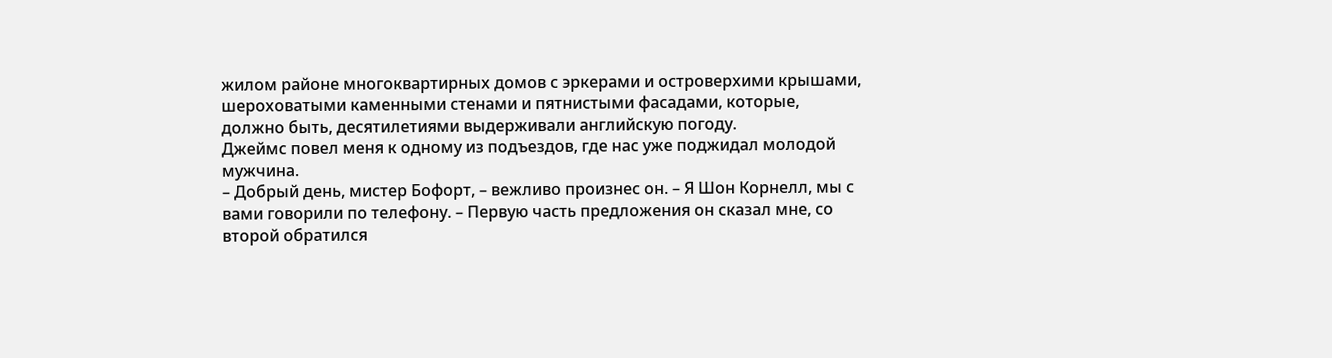жилом районе многоквартирных домов с эркерами и островерхими крышами, шероховатыми каменными стенами и пятнистыми фасадами, которые, должно быть, десятилетиями выдерживали английскую погоду.
Джеймс повел меня к одному из подъездов, где нас уже поджидал молодой мужчина.
– Добрый день, мистер Бофорт, – вежливо произнес он. – Я Шон Корнелл, мы с вами говорили по телефону. – Первую часть предложения он сказал мне, со второй обратился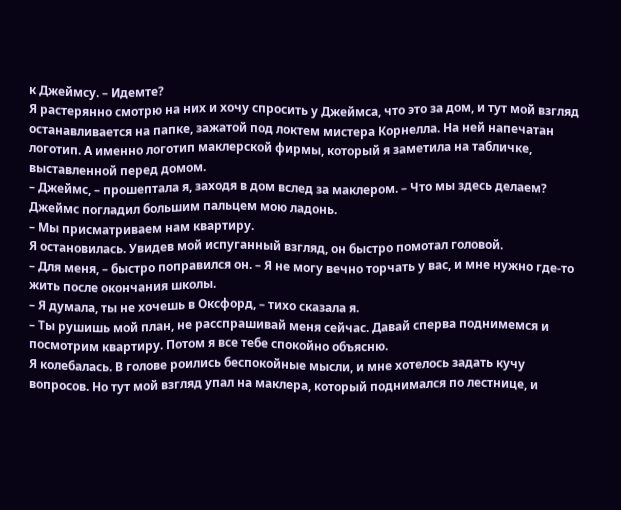к Джеймсу. – Идемте?
Я растерянно смотрю на них и хочу спросить у Джеймса, что это за дом, и тут мой взгляд останавливается на папке, зажатой под локтем мистера Корнелла. На ней напечатан логотип. А именно логотип маклерской фирмы, который я заметила на табличке, выставленной перед домом.
– Джеймс, – прошептала я, заходя в дом вслед за маклером. – Что мы здесь делаем?
Джеймс погладил большим пальцем мою ладонь.
– Мы присматриваем нам квартиру.
Я остановилась. Увидев мой испуганный взгляд, он быстро помотал головой.
– Для меня, – быстро поправился он. – Я не могу вечно торчать у вас, и мне нужно где-то жить после окончания школы.
– Я думала, ты не хочешь в Оксфорд, – тихо сказала я.
– Ты рушишь мой план, не расспрашивай меня сейчас. Давай сперва поднимемся и посмотрим квартиру. Потом я все тебе спокойно объясню.
Я колебалась. В голове роились беспокойные мысли, и мне хотелось задать кучу вопросов. Но тут мой взгляд упал на маклера, который поднимался по лестнице, и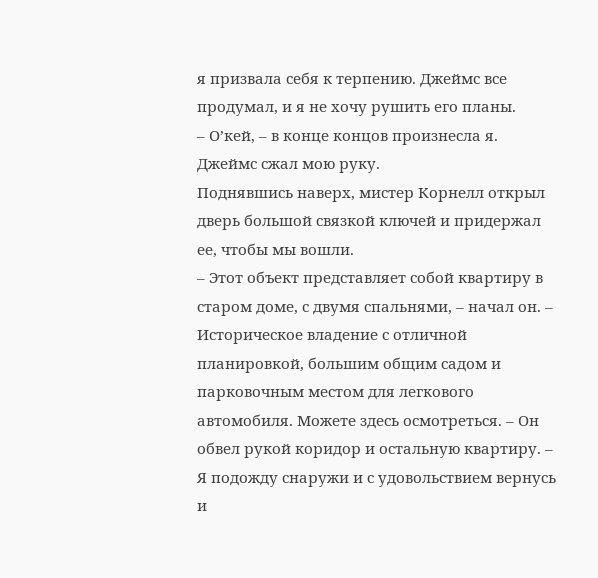я призвала себя к терпению. Джеймс все продумал, и я не хочу рушить его планы.
– О’кей, – в конце концов произнесла я.
Джеймс сжал мою руку.
Поднявшись наверх, мистер Корнелл открыл дверь большой связкой ключей и придержал ее, чтобы мы вошли.
– Этот объект представляет собой квартиру в старом доме, с двумя спальнями, – начал он. – Историческое владение с отличной планировкой, большим общим садом и парковочным местом для легкового автомобиля. Можете здесь осмотреться. – Он обвел рукой коридор и остальную квартиру. – Я подожду снаружи и с удовольствием вернусь и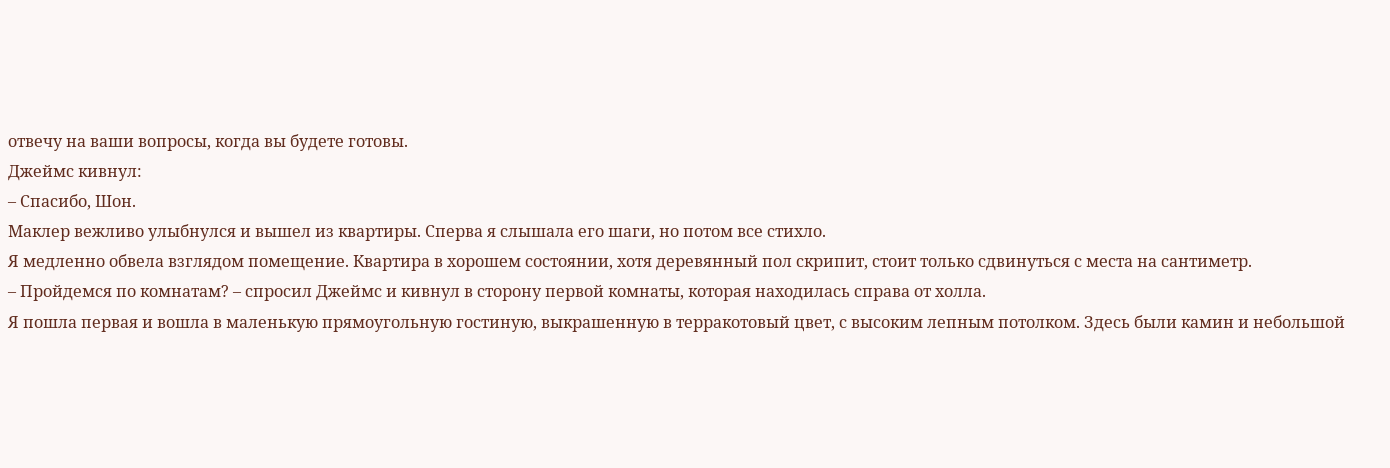отвечу на ваши вопросы, когда вы будете готовы.
Джеймс кивнул:
– Спасибо, Шон.
Маклер вежливо улыбнулся и вышел из квартиры. Сперва я слышала его шаги, но потом все стихло.
Я медленно обвела взглядом помещение. Квартира в хорошем состоянии, хотя деревянный пол скрипит, стоит только сдвинуться с места на сантиметр.
– Пройдемся по комнатам? – спросил Джеймс и кивнул в сторону первой комнаты, которая находилась справа от холла.
Я пошла первая и вошла в маленькую прямоугольную гостиную, выкрашенную в терракотовый цвет, с высоким лепным потолком. Здесь были камин и небольшой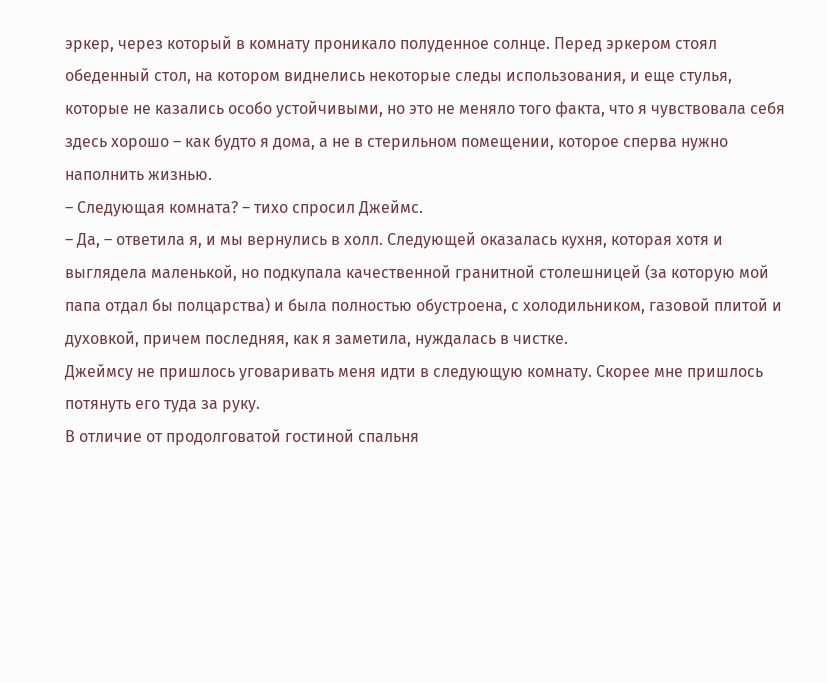эркер, через который в комнату проникало полуденное солнце. Перед эркером стоял обеденный стол, на котором виднелись некоторые следы использования, и еще стулья, которые не казались особо устойчивыми, но это не меняло того факта, что я чувствовала себя здесь хорошо – как будто я дома, а не в стерильном помещении, которое сперва нужно наполнить жизнью.
– Следующая комната? – тихо спросил Джеймс.
– Да, – ответила я, и мы вернулись в холл. Следующей оказалась кухня, которая хотя и выглядела маленькой, но подкупала качественной гранитной столешницей (за которую мой папа отдал бы полцарства) и была полностью обустроена, с холодильником, газовой плитой и духовкой, причем последняя, как я заметила, нуждалась в чистке.
Джеймсу не пришлось уговаривать меня идти в следующую комнату. Скорее мне пришлось потянуть его туда за руку.
В отличие от продолговатой гостиной спальня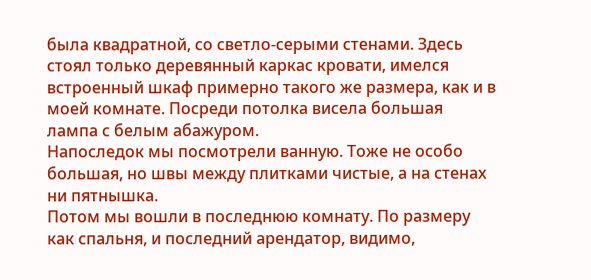была квадратной, со светло-серыми стенами. Здесь стоял только деревянный каркас кровати, имелся встроенный шкаф примерно такого же размера, как и в моей комнате. Посреди потолка висела большая лампа с белым абажуром.
Напоследок мы посмотрели ванную. Тоже не особо большая, но швы между плитками чистые, а на стенах ни пятнышка.
Потом мы вошли в последнюю комнату. По размеру как спальня, и последний арендатор, видимо,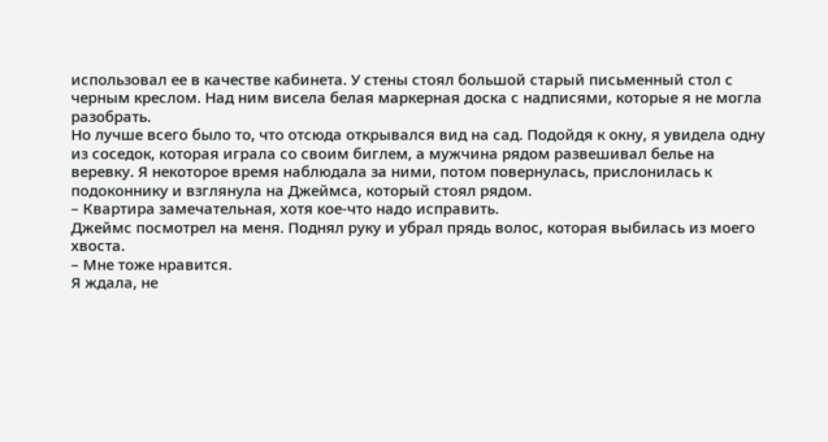использовал ее в качестве кабинета. У стены стоял большой старый письменный стол с черным креслом. Над ним висела белая маркерная доска с надписями, которые я не могла разобрать.
Но лучше всего было то, что отсюда открывался вид на сад. Подойдя к окну, я увидела одну из соседок, которая играла со своим биглем, а мужчина рядом развешивал белье на веревку. Я некоторое время наблюдала за ними, потом повернулась, прислонилась к подоконнику и взглянула на Джеймса, который стоял рядом.
– Квартира замечательная, хотя кое-что надо исправить.
Джеймс посмотрел на меня. Поднял руку и убрал прядь волос, которая выбилась из моего хвоста.
– Мне тоже нравится.
Я ждала, не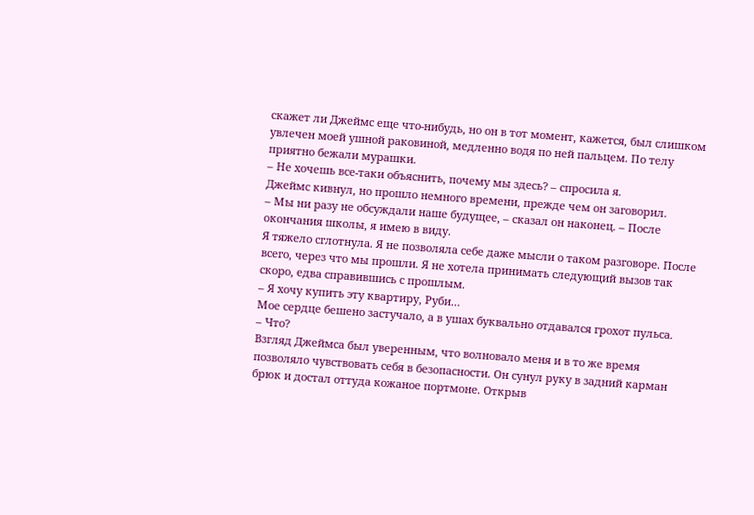скажет ли Джеймс еще что-нибудь, но он в тот момент, кажется, был слишком увлечен моей ушной раковиной, медленно водя по ней пальцем. По телу приятно бежали мурашки.
– Не хочешь все-таки объяснить, почему мы здесь? – спросила я.
Джеймс кивнул, но прошло немного времени, прежде чем он заговорил.
– Мы ни разу не обсуждали наше будущее, – сказал он наконец. – После окончания школы, я имею в виду.
Я тяжело сглотнула. Я не позволяла себе даже мысли о таком разговоре. После всего, через что мы прошли. Я не хотела принимать следующий вызов так скоро, едва справившись с прошлым.
– Я хочу купить эту квартиру, Руби…
Мое сердце бешено застучало, а в ушах буквально отдавался грохот пульса.
– Что?
Взгляд Джеймса был уверенным, что волновало меня и в то же время позволяло чувствовать себя в безопасности. Он сунул руку в задний карман брюк и достал оттуда кожаное портмоне. Открыв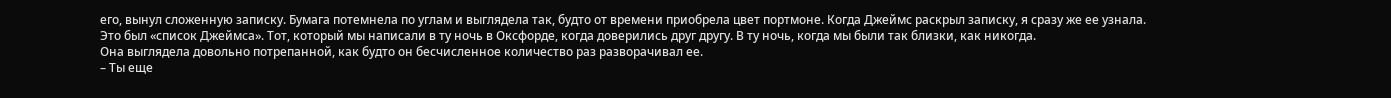его, вынул сложенную записку. Бумага потемнела по углам и выглядела так, будто от времени приобрела цвет портмоне. Когда Джеймс раскрыл записку, я сразу же ее узнала.
Это был «список Джеймса». Тот, который мы написали в ту ночь в Оксфорде, когда доверились друг другу. В ту ночь, когда мы были так близки, как никогда.
Она выглядела довольно потрепанной, как будто он бесчисленное количество раз разворачивал ее.
– Ты еще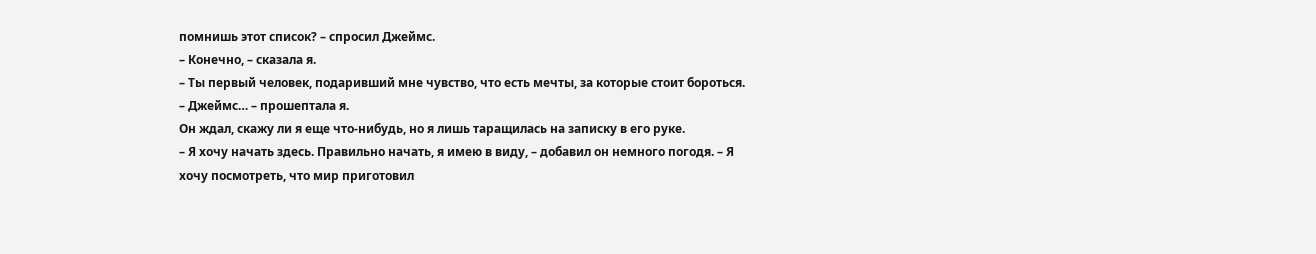помнишь этот список? – спросил Джеймс.
– Конечно, – сказала я.
– Ты первый человек, подаривший мне чувство, что есть мечты, за которые стоит бороться.
– Джеймс… – прошептала я.
Он ждал, скажу ли я еще что-нибудь, но я лишь таращилась на записку в его руке.
– Я хочу начать здесь. Правильно начать, я имею в виду, – добавил он немного погодя. – Я хочу посмотреть, что мир приготовил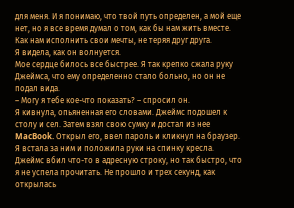для меня. И я понимаю, что твой путь определен, а мой еще нет, но я все время думал о том, как бы нам жить вместе. Как нам исполнить свои мечты, не теряя друг друга.
Я видела, как он волнуется.
Мое сердце билось все быстрее. Я так крепко сжала руку Джеймса, что ему определенно стало больно, но он не подал вида.
– Могу я тебе кое-что показать? – спросил он.
Я кивнула, опьяненная его словами. Джеймс подошел к столу и сел. Затем взял свою сумку и достал из нее MacBook. Открыл его, ввел пароль и кликнул на браузер.
Я встала за ним и положила руки на спинку кресла. Джеймс вбил что-то в адресную строку, но так быстро, что я не успела прочитать. Не прошло и трех секунд, как открылась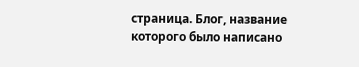страница. Блог, название которого было написано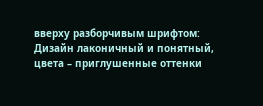вверху разборчивым шрифтом:
Дизайн лаконичный и понятный, цвета – приглушенные оттенки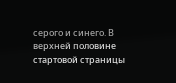серого и синего. В верхней половине стартовой страницы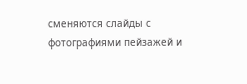сменяются слайды с фотографиями пейзажей и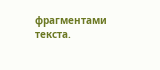фрагментами текста.